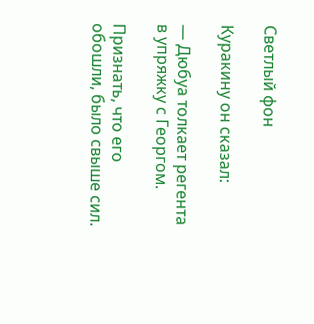Светлый фон

Куракину он сказал:

— Дюбуа толкает регента в упряжку с Георгом.

Признать, что его обошли, было свыше сил.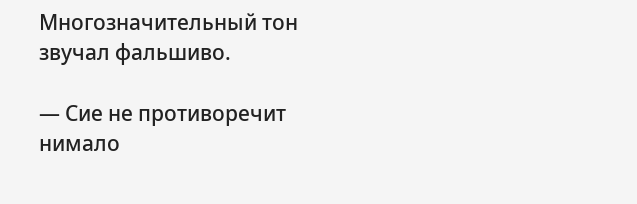Многозначительный тон звучал фальшиво.

— Сие не противоречит нимало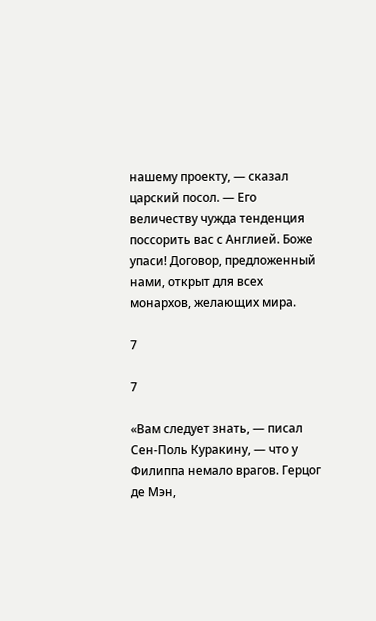нашему проекту, — сказал царский посол. — Его величеству чужда тенденция поссорить вас с Англией. Боже упаси! Договор, предложенный нами, открыт для всех монархов, желающих мира.

7

7

«Вам следует знать, — писал Сен-Поль Куракину, — что у Филиппа немало врагов. Герцог де Мэн,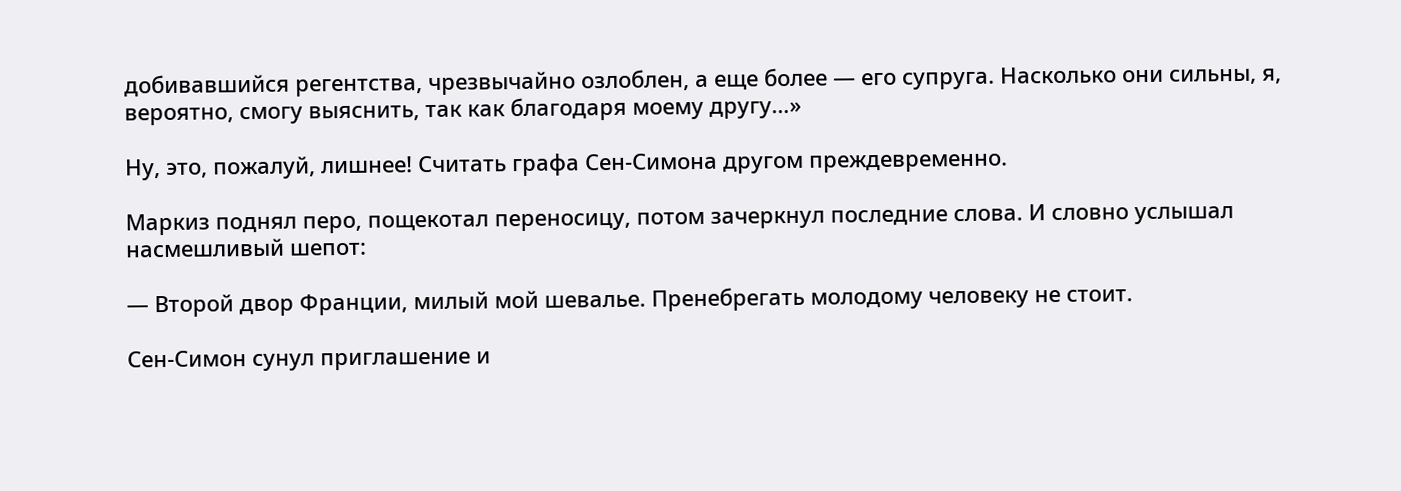добивавшийся регентства, чрезвычайно озлоблен, а еще более — его супруга. Насколько они сильны, я, вероятно, смогу выяснить, так как благодаря моему другу…»

Ну, это, пожалуй, лишнее! Считать графа Сен-Симона другом преждевременно.

Маркиз поднял перо, пощекотал переносицу, потом зачеркнул последние слова. И словно услышал насмешливый шепот:

— Второй двор Франции, милый мой шевалье. Пренебрегать молодому человеку не стоит.

Сен-Симон сунул приглашение и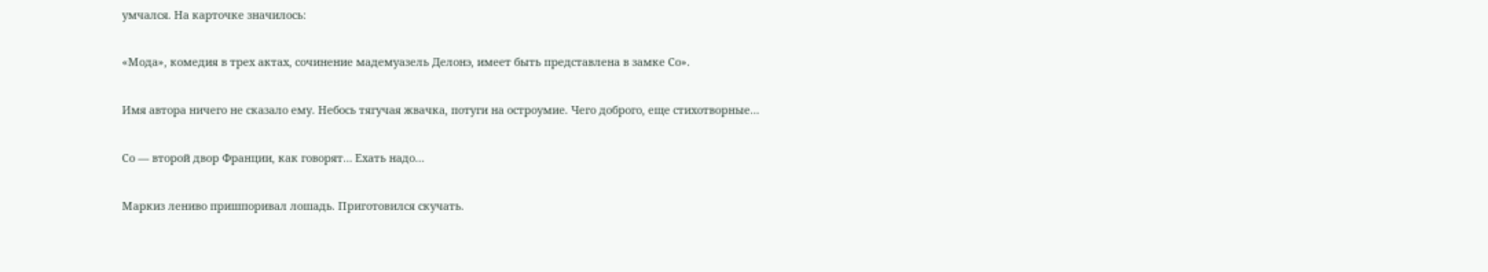умчался. На карточке значилось:

«Мода», комедия в трех актах, сочинение мадемуазель Делонэ, имеет быть представлена в замке Со».

Имя автора ничего не сказало ему. Небось тягучая жвачка, потуги на остроумие. Чего доброго, еще стихотворные…

Со — второй двор Франции, как говорят… Ехать надо…

Маркиз лениво пришпоривал лошадь. Приготовился скучать.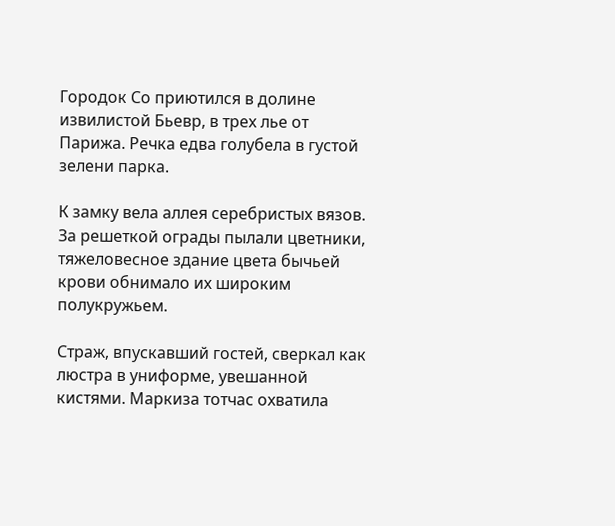Городок Со приютился в долине извилистой Бьевр, в трех лье от Парижа. Речка едва голубела в густой зелени парка.

К замку вела аллея серебристых вязов. За решеткой ограды пылали цветники, тяжеловесное здание цвета бычьей крови обнимало их широким полукружьем.

Страж, впускавший гостей, сверкал как люстра в униформе, увешанной кистями. Маркиза тотчас охватила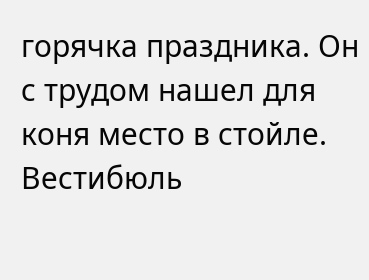горячка праздника. Он с трудом нашел для коня место в стойле. Вестибюль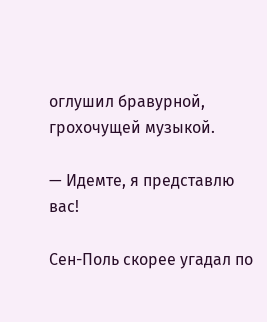оглушил бравурной, грохочущей музыкой.

— Идемте, я представлю вас!

Сен-Поль скорее угадал по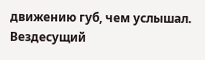движению губ, чем услышал. Вездесущий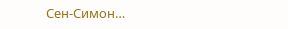Сен-Симон…